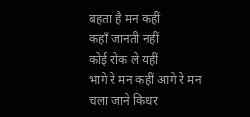बहता है मन कहीं
कहाँ जानती नहीं
कोई रोक ले यहीं
भागे रे मन कहीं आगे रे मन
चला जाने किधर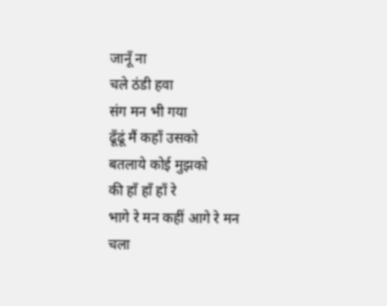जानूँ ना
चले ठंडी हवा
संग मन भी गया
ढूँढूं मैं कहाँ उसको
बतलाये कोई मुझको
की हाँ हाँ हाँ रे
भागे रे मन कहीं आगे रे मन
चला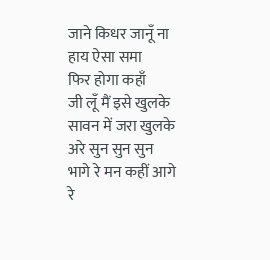जाने किधर जानूँ ना
हाय ऐसा समा
फिर होगा कहाँ
जी लूँ मैं इसे खुलके
सावन में जरा खुलके
अरे सुन सुन सुन
भागे रे मन कहीं आगे रे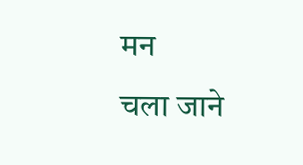मन
चला जाने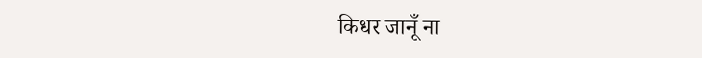किधर जानूँ ना